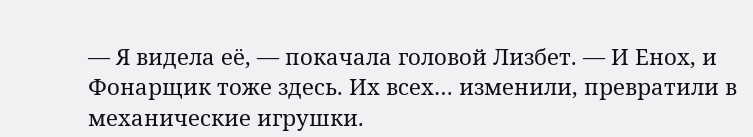— Я видела её, — покачала головой Лизбет. — И Енох, и Фонарщик тоже здесь. Их всех… изменили, превратили в механические игрушки.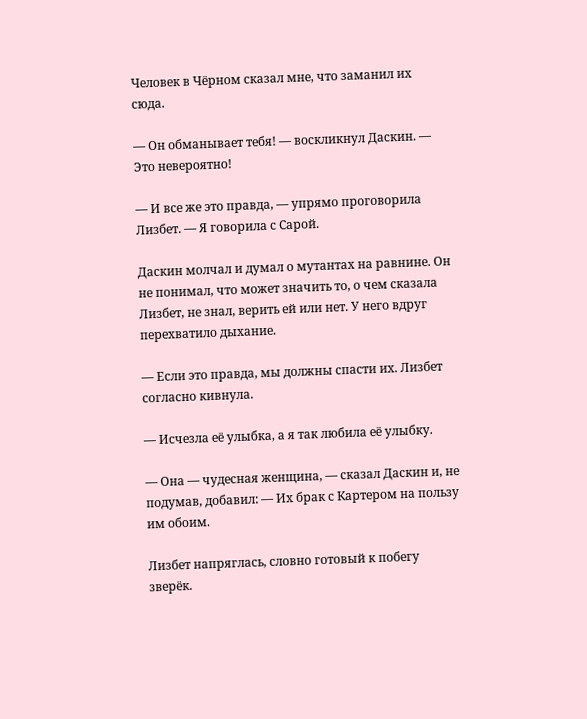Человек в Чёрном сказал мне, что заманил их сюда.

— Он обманывает тебя! — воскликнул Даскин. — Это невероятно!

— И все же это правда, — упрямо проговорила Лизбет. — Я говорила с Сарой.

Даскин молчал и думал о мутантах на равнине. Он не понимал, что может значить то, о чем сказала Лизбет, не знал, верить ей или нет. У него вдруг перехватило дыхание.

— Если это правда, мы должны спасти их. Лизбет согласно кивнула.

— Исчезла её улыбка, а я так любила её улыбку.

— Она — чудесная женщина, — сказал Даскин и, не подумав, добавил: — Их брак с Картером на пользу им обоим.

Лизбет напряглась, словно готовый к побегу зверёк.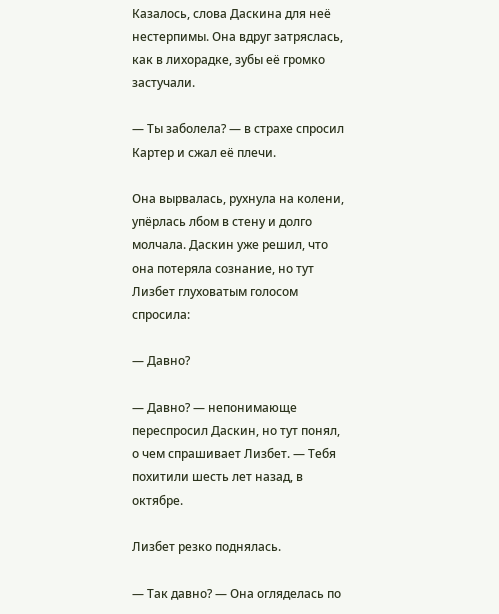Казалось, слова Даскина для неё нестерпимы. Она вдруг затряслась, как в лихорадке, зубы её громко застучали.

— Ты заболела? — в страхе спросил Картер и сжал её плечи.

Она вырвалась, рухнула на колени, упёрлась лбом в стену и долго молчала. Даскин уже решил, что она потеряла сознание, но тут Лизбет глуховатым голосом спросила:

— Давно?

— Давно? — непонимающе переспросил Даскин, но тут понял, о чем спрашивает Лизбет. — Тебя похитили шесть лет назад, в октябре.

Лизбет резко поднялась.

— Так давно? — Она огляделась по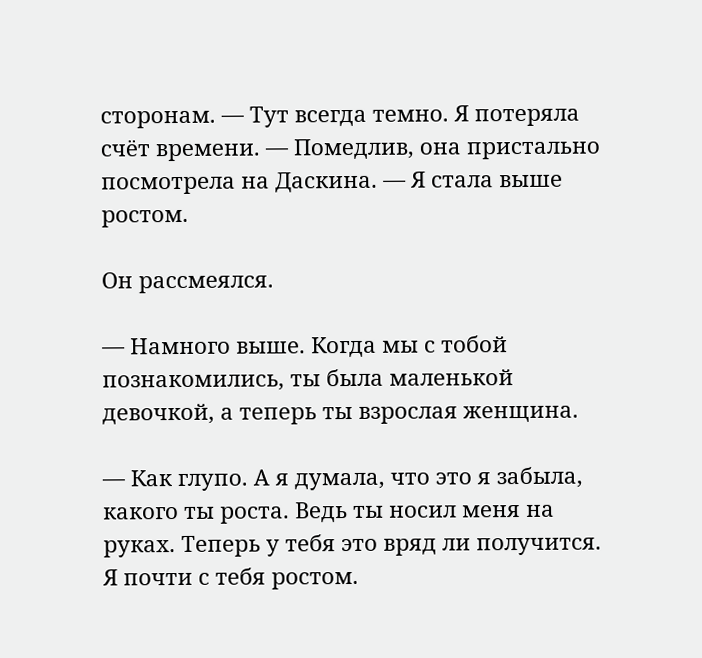сторонам. — Тут всегда темно. Я потеряла счёт времени. — Помедлив, она пристально посмотрела на Даскина. — Я стала выше ростом.

Он рассмеялся.

— Намного выше. Когда мы с тобой познакомились, ты была маленькой девочкой, а теперь ты взрослая женщина.

— Как глупо. А я думала, что это я забыла, какого ты роста. Ведь ты носил меня на руках. Теперь у тебя это вряд ли получится. Я почти с тебя ростом.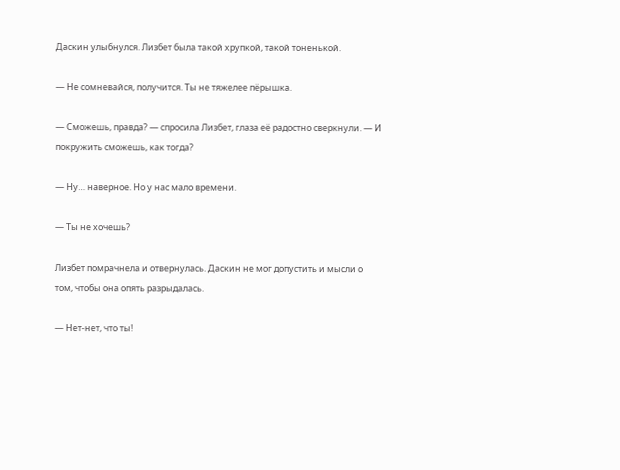Даскин улыбнулся. Лизбет была такой хрупкой, такой тоненькой.

— Не сомневайся, получится. Ты не тяжелее пёрышка.

— Сможешь, правда? — спросила Лизбет, глаза её радостно сверкнули. — И покружить сможешь, как тогда?

— Ну… наверное. Но у нас мало времени.

— Ты не хочешь?

Лизбет помрачнела и отвернулась. Даскин не мог допустить и мысли о том, чтобы она опять разрыдалась.

— Нет-нет, что ты!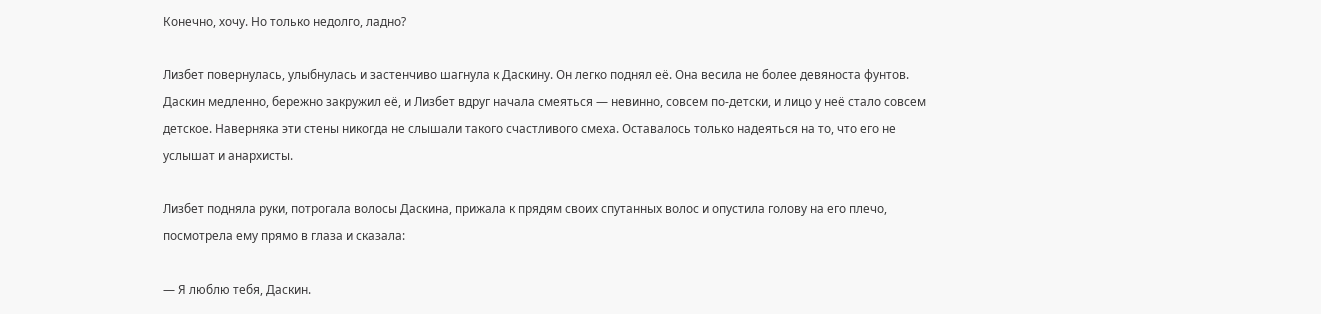Конечно, хочу. Но только недолго, ладно?

Лизбет повернулась, улыбнулась и застенчиво шагнула к Даскину. Он легко поднял её. Она весила не более девяноста фунтов. Даскин медленно, бережно закружил её, и Лизбет вдруг начала смеяться — невинно, совсем по-детски, и лицо у неё стало совсем детское. Наверняка эти стены никогда не слышали такого счастливого смеха. Оставалось только надеяться на то, что его не услышат и анархисты.

Лизбет подняла руки, потрогала волосы Даскина, прижала к прядям своих спутанных волос и опустила голову на его плечо, посмотрела ему прямо в глаза и сказала:

— Я люблю тебя, Даскин.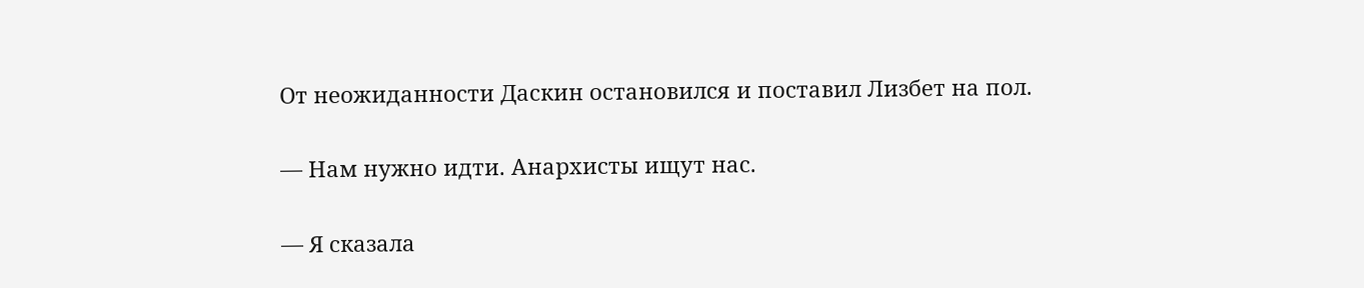От неожиданности Даскин остановился и поставил Лизбет на пол.

— Нам нужно идти. Анархисты ищут нас.

— Я сказала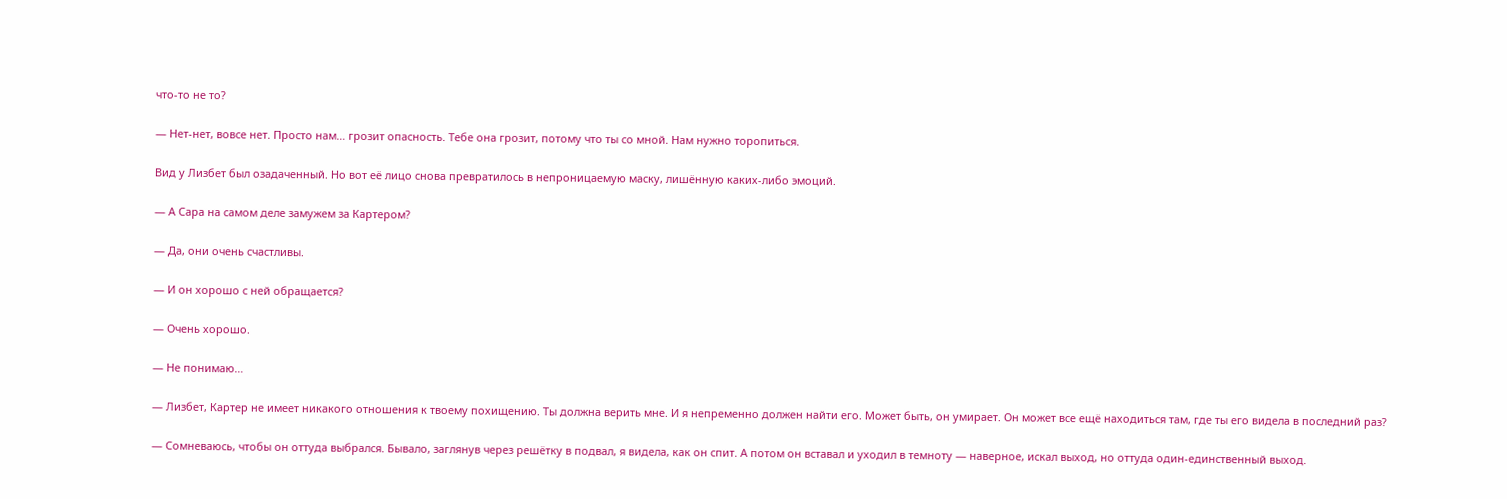что-то не то?

— Нет-нет, вовсе нет. Просто нам… грозит опасность. Тебе она грозит, потому что ты со мной. Нам нужно торопиться.

Вид у Лизбет был озадаченный. Но вот её лицо снова превратилось в непроницаемую маску, лишённую каких-либо эмоций.

— А Сара на самом деле замужем за Картером?

— Да, они очень счастливы.

— И он хорошо с ней обращается?

— Очень хорошо.

— Не понимаю…

— Лизбет, Картер не имеет никакого отношения к твоему похищению. Ты должна верить мне. И я непременно должен найти его. Может быть, он умирает. Он может все ещё находиться там, где ты его видела в последний раз?

— Сомневаюсь, чтобы он оттуда выбрался. Бывало, заглянув через решётку в подвал, я видела, как он спит. А потом он вставал и уходил в темноту — наверное, искал выход, но оттуда один-единственный выход.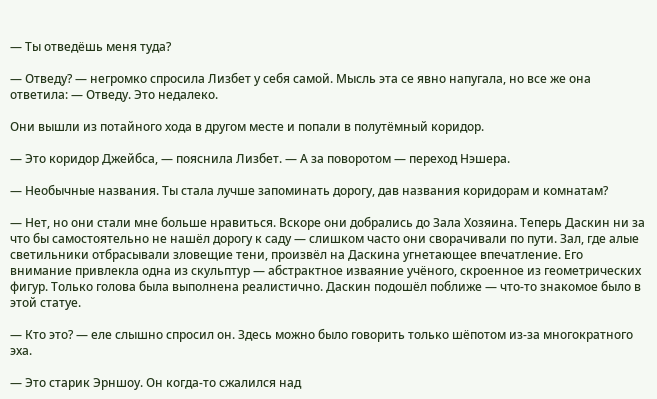— Ты отведёшь меня туда?

— Отведу? — негромко спросила Лизбет у себя самой. Мысль эта се явно напугала, но все же она ответила: — Отведу. Это недалеко.

Они вышли из потайного хода в другом месте и попали в полутёмный коридор.

— Это коридор Джейбса, — пояснила Лизбет. — А за поворотом — переход Нэшера.

— Необычные названия. Ты стала лучше запоминать дорогу, дав названия коридорам и комнатам?

— Нет, но они стали мне больше нравиться. Вскоре они добрались до Зала Хозяина. Теперь Даскин ни за что бы самостоятельно не нашёл дорогу к саду — слишком часто они сворачивали по пути. Зал, где алые светильники отбрасывали зловещие тени, произвёл на Даскина угнетающее впечатление. Его внимание привлекла одна из скульптур — абстрактное изваяние учёного, скроенное из геометрических фигур. Только голова была выполнена реалистично. Даскин подошёл поближе — что-то знакомое было в этой статуе.

— Кто это? — еле слышно спросил он. Здесь можно было говорить только шёпотом из-за многократного эха.

— Это старик Эрншоу. Он когда-то сжалился над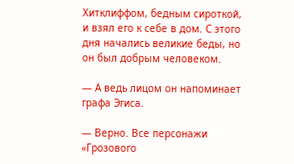Хитклиффом, бедным сироткой, и взял его к себе в дом. С этого дня начались великие беды, но он был добрым человеком.

— А ведь лицом он напоминает графа Эгиса.

— Верно. Все персонажи «Грозового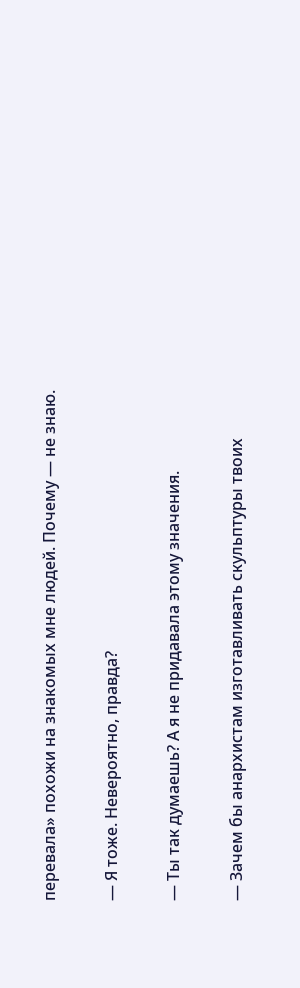перевала» похожи на знакомых мне людей. Почему — не знаю.

— Я тоже. Невероятно, правда?

— Ты так думаешь? А я не придавала этому значения.

— Зачем бы анархистам изготавливать скульптуры твоих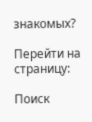знакомых?

Перейти на страницу:

Поиск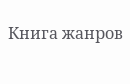Книга жанров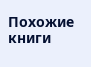Похожие книги